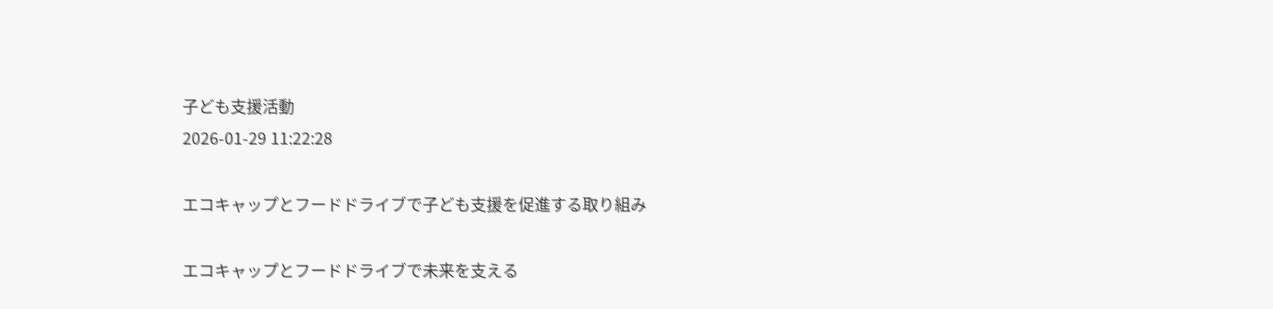子ども支援活動
2026-01-29 11:22:28

エコキャップとフードドライブで子ども支援を促進する取り組み

エコキャップとフードドライブで未来を支える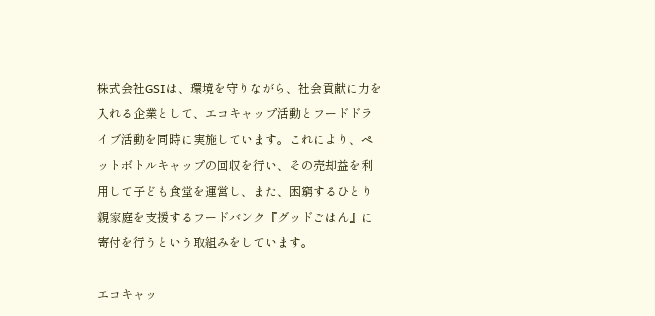株式会社GSIは、環境を守りながら、社会貢献に力を入れる企業として、エコキャップ活動とフードドライブ活動を同時に実施しています。これにより、ペットボトルキャップの回収を行い、その売却益を利用して子ども食堂を運営し、また、困窮するひとり親家庭を支援するフードバンク『グッドごはん』に寄付を行うという取組みをしています。

エコキャッ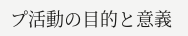プ活動の目的と意義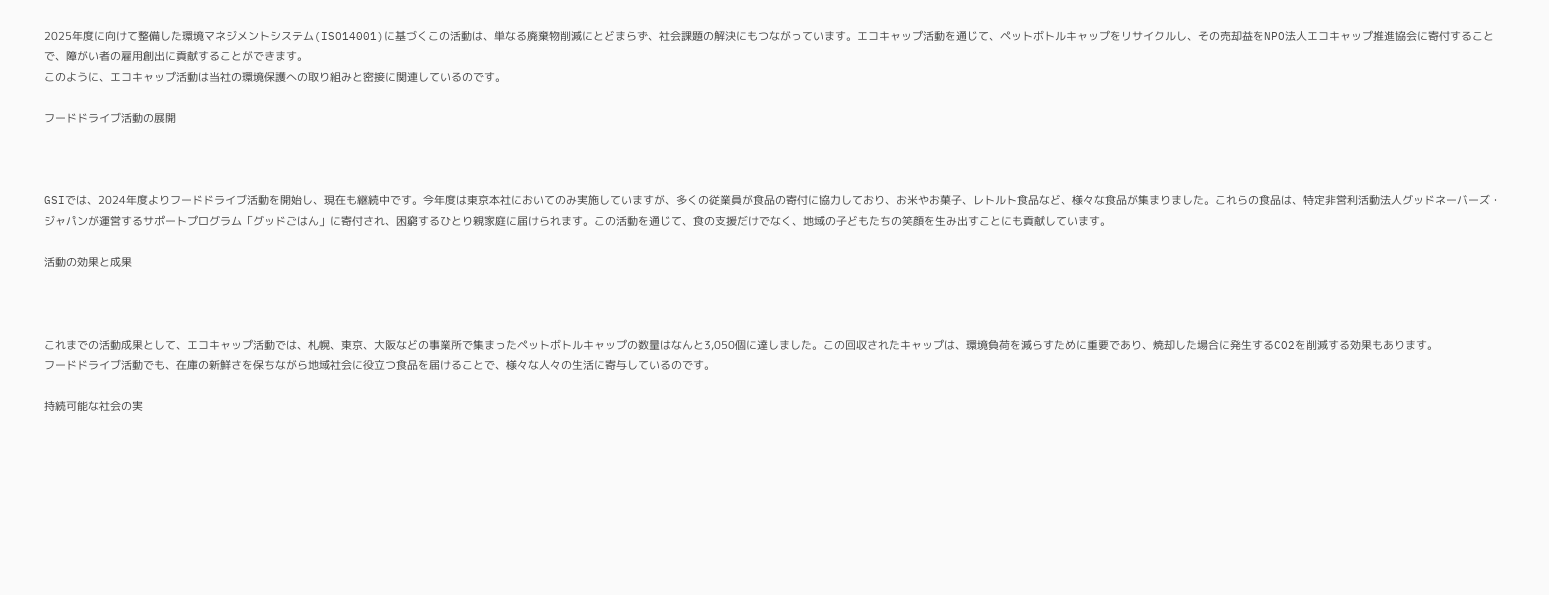2025年度に向けて整備した環境マネジメントシステム(ISO14001)に基づくこの活動は、単なる廃棄物削減にとどまらず、社会課題の解決にもつながっています。エコキャップ活動を通じて、ペットボトルキャップをリサイクルし、その売却益をNPO法人エコキャップ推進協会に寄付することで、障がい者の雇用創出に貢献することができます。
このように、エコキャップ活動は当社の環境保護への取り組みと密接に関連しているのです。

フードドライブ活動の展開



GSIでは、2024年度よりフードドライブ活動を開始し、現在も継続中です。今年度は東京本社においてのみ実施していますが、多くの従業員が食品の寄付に協力しており、お米やお菓子、レトルト食品など、様々な食品が集まりました。これらの食品は、特定非営利活動法人グッドネーバーズ・ジャパンが運営するサポートプログラム「グッドごはん」に寄付され、困窮するひとり親家庭に届けられます。この活動を通じて、食の支援だけでなく、地域の子どもたちの笑顔を生み出すことにも貢献しています。

活動の効果と成果



これまでの活動成果として、エコキャップ活動では、札幌、東京、大阪などの事業所で集まったペットボトルキャップの数量はなんと3,050個に達しました。この回収されたキャップは、環境負荷を減らすために重要であり、焼却した場合に発生するCO2を削減する効果もあります。
フードドライブ活動でも、在庫の新鮮さを保ちながら地域社会に役立つ食品を届けることで、様々な人々の生活に寄与しているのです。

持続可能な社会の実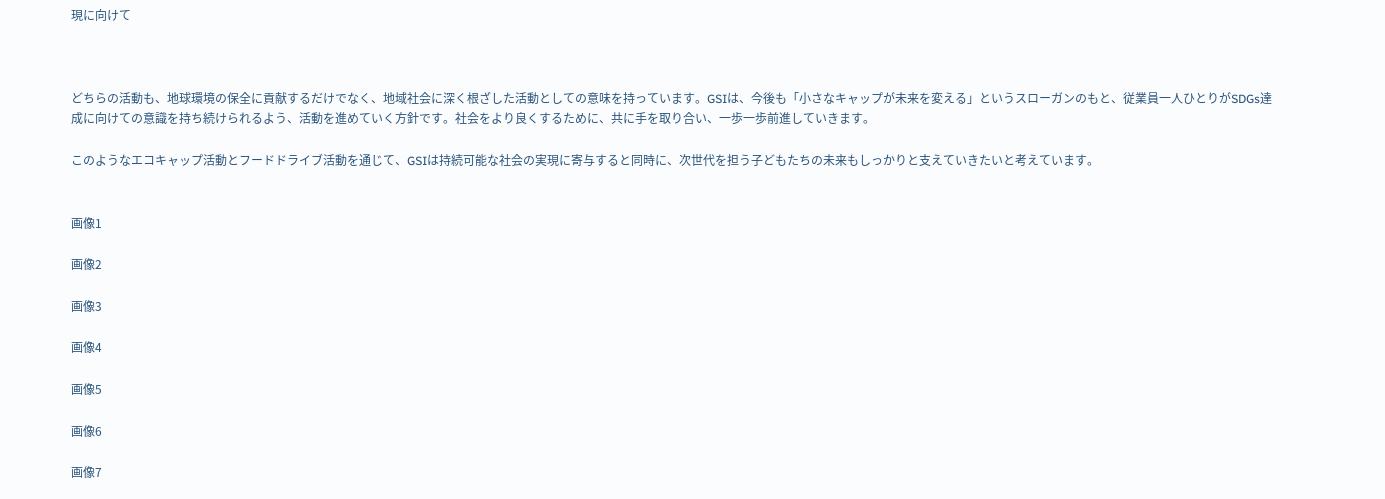現に向けて



どちらの活動も、地球環境の保全に貢献するだけでなく、地域社会に深く根ざした活動としての意味を持っています。GSIは、今後も「小さなキャップが未来を変える」というスローガンのもと、従業員一人ひとりがSDGs達成に向けての意識を持ち続けられるよう、活動を進めていく方針です。社会をより良くするために、共に手を取り合い、一歩一歩前進していきます。

このようなエコキャップ活動とフードドライブ活動を通じて、GSIは持続可能な社会の実現に寄与すると同時に、次世代を担う子どもたちの未来もしっかりと支えていきたいと考えています。


画像1

画像2

画像3

画像4

画像5

画像6

画像7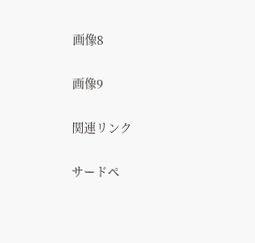画像8

画像9

関連リンク

サードペ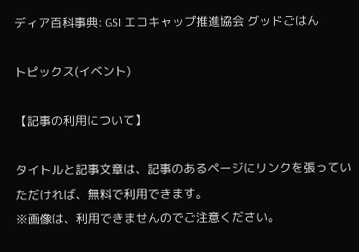ディア百科事典: GSI エコキャップ推進協会 グッドごはん

トピックス(イベント)

【記事の利用について】

タイトルと記事文章は、記事のあるページにリンクを張っていただければ、無料で利用できます。
※画像は、利用できませんのでご注意ください。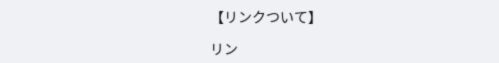【リンクついて】

リン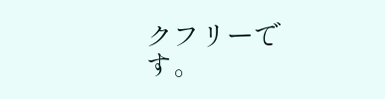クフリーです。